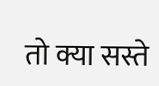तो क्या सस्ते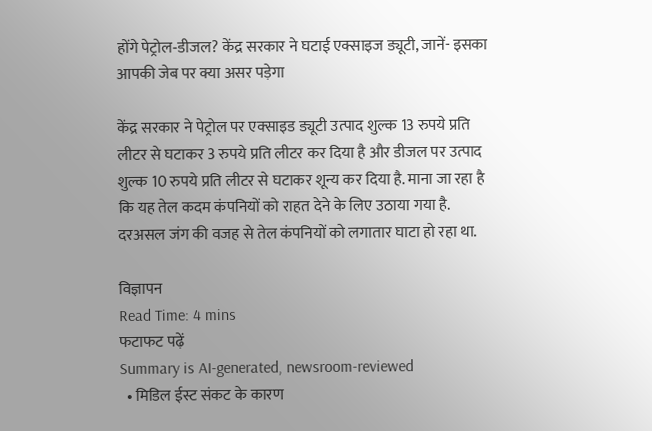होंगे पेट्रोल‑डीजल? केंद्र सरकार ने घटाई एक्साइज ड्यूटी, जानें- इसका आपकी जेब पर क्या असर पड़ेगा

केंद्र सरकार ने पेट्रोल पर एक्‍साइड ड्यूटी उत्पाद शुल्क 13 रुपये प्रति लीटर से घटाकर 3 रुपये प्रति लीटर कर दिया है और डीजल पर उत्पाद शुल्क 10 रुपये प्रति लीटर से घटाकर शून्य कर दिया है. माना जा रहा है कि यह तेल कदम कंपनियों को राहत देने के लिए उठाया गया है. दरअसल जंग की वजह से तेल कंपनियों को लगातार घाटा हो रहा था.

विज्ञापन
Read Time: 4 mins
फटाफट पढ़ें
Summary is AI-generated, newsroom-reviewed
  • मिडिल ईस्ट संकट के कारण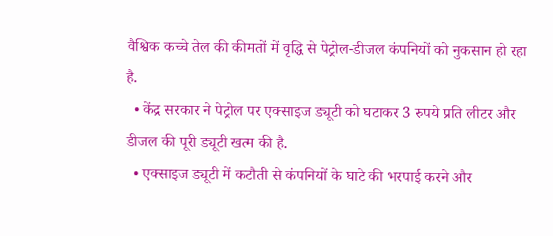वैश्विक कच्चे तेल की कीमतों में वृद्धि से पेट्रोल-डीजल कंपनियों को नुकसान हो रहा है.
  • केंद्र सरकार ने पेट्रोल पर एक्साइज ड्यूटी को घटाकर 3 रुपये प्रति लीटर और डीजल की पूरी ड्यूटी खत्म की है.
  • एक्साइज ड्यूटी में कटौती से कंपनियों के घाटे की भरपाई करने और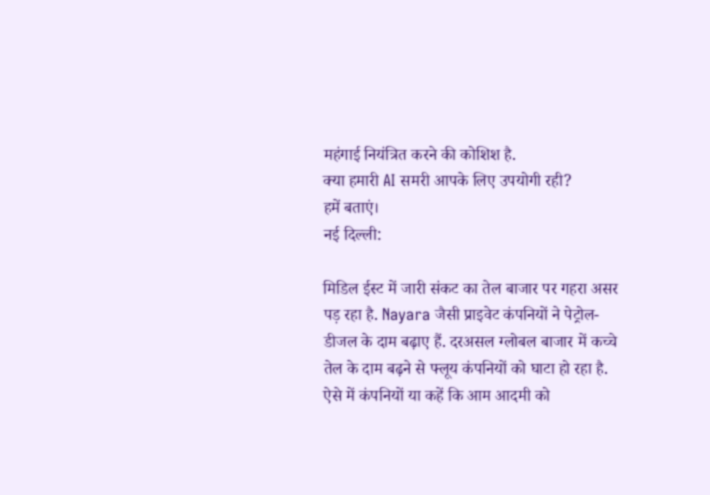महंगाई नियंत्रित करने की कोशिश है.
क्या हमारी AI समरी आपके लिए उपयोगी रही?
हमें बताएं।
नई दिल्ली:

मिडिल ईस्ट में जारी संकट का तेल बाजार पर गहरा असर पड़ रहा है. Nayara जैसी प्राइवेट कंपनियों ने पेट्रोल-डीजल के दाम बढ़ाए हैं. दरअसल ग्लोबल बाजार में कच्चे तेल के दाम बढ़ने से फ्लूय कंपनियों को घाटा हो रहा है. ऐसे में कंपनियों या कहें कि आम आदमी को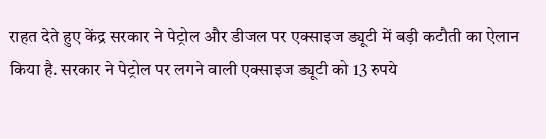राहत देते हुए केंद्र सरकार ने पेट्रोल और डीजल पर एक्साइज ड्यूटी में बड़ी कटौती का ऐलान किया है. सरकार ने पेट्रोल पर लगने वाली एक्साइज ड्यूटी को 13 रुपये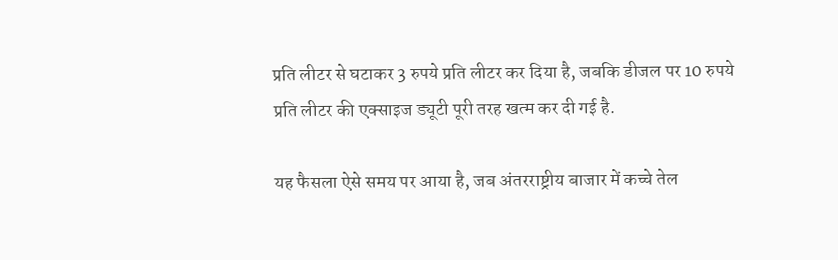प्रति लीटर से घटाकर 3 रुपये प्रति लीटर कर दिया है, जबकि डीजल पर 10 रुपये प्रति लीटर की एक्साइज ड्यूटी पूरी तरह खत्म कर दी गई है.

यह फैसला ऐसे समय पर आया है, जब अंतरराष्ट्रीय बाजार में कच्चे तेल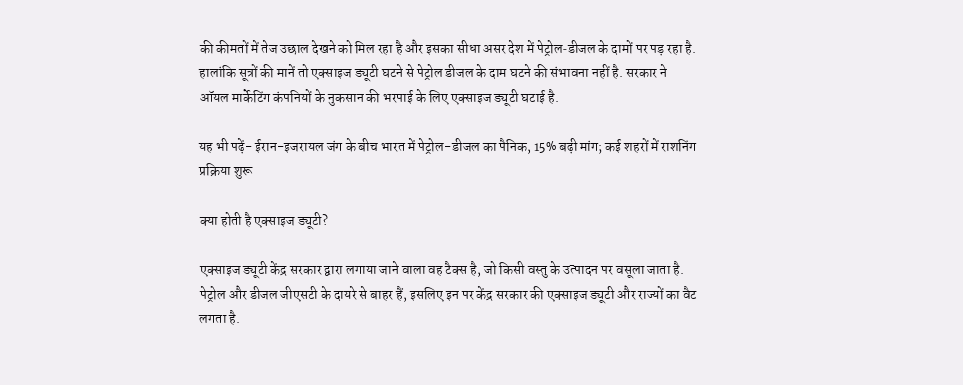की कीमतों में तेज उछाल देखने को मिल रहा है और इसका सीधा असर देश में पेट्रोल‑डीजल के दामों पर पड़ रहा है. हालांकि सूत्रों की मानें तो एक्साइज ड्यूटी घटने से पेट्रोल डीजल के दाम घटने की संभावना नहीं है. सरकार ने ऑयल मार्केटिंग कंपनियों के नुकसान की भरपाई के लिए एक्साइज ड्यूटी घटाई है.

यह भी पढ़ें- ईरान-इजरायल जंग के बीच भारत में पेट्रोल-डीजल का पैनिक, 15% बढ़ी मांग; कई शहरों में राशनिंग प्रक्रिया शुरू

क्या होती है एक्साइज ड्यूटी?

एक्साइज ड्यूटी केंद्र सरकार द्वारा लगाया जाने वाला वह टैक्स है, जो किसी वस्तु के उत्पादन पर वसूला जाता है. पेट्रोल और डीजल जीएसटी के दायरे से बाहर हैं, इसलिए इन पर केंद्र सरकार की एक्साइज ड्यूटी और राज्यों का वैट लगता है.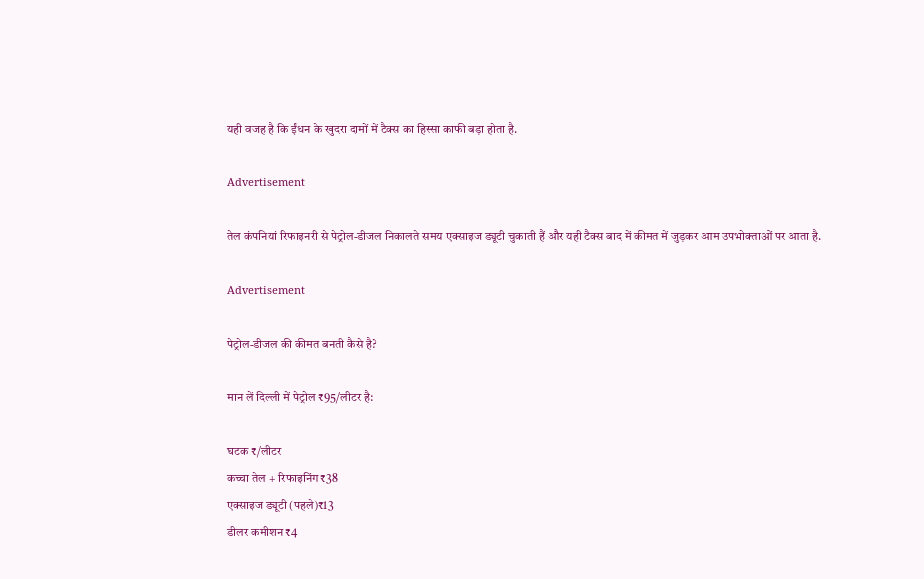यही वजह है कि ईंधन के खुदरा दामों में टैक्स का हिस्सा काफी बड़ा होता है.

Advertisement

तेल कंपनियां रिफाइनरी से पेट्रोल‑डीजल निकालते समय एक्साइज ड्यूटी चुकाती हैं और यही टैक्स बाद में कीमत में जुड़कर आम उपभोक्ताओं पर आता है.

Advertisement

पेट्रोल‑डीजल की कीमत बनती कैसे है?

मान लें दिल्ली में पेट्रोल ₹95/लीटर है:

घटक ₹/लीटर
कच्चा तेल + रिफाइनिंग₹38
एक्साइज ड्यूटी (पहले)₹13
डीलर कमीशन₹4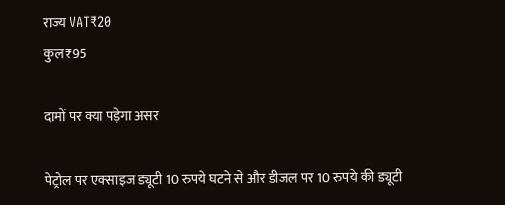राज्य VAT₹20
कुल₹95

दामों पर क्या पड़ेगा असर

पेट्रोल पर एक्साइज ड्यूटी 10 रुपये घटने से और डीजल पर 10 रुपये की ड्यूटी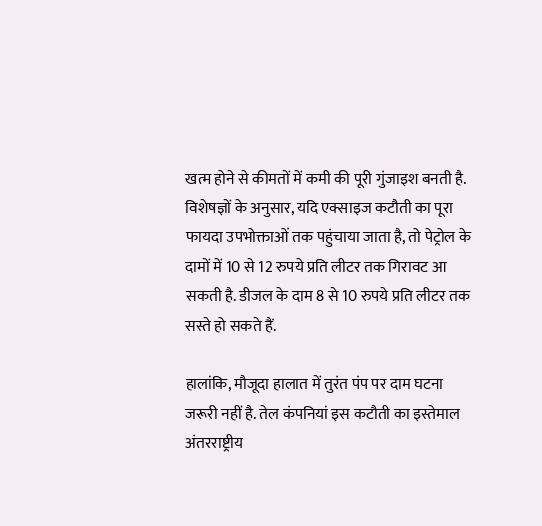खत्म होने से कीमतों में कमी की पूरी गुंजाइश बनती है. विशेषज्ञों के अनुसार, यदि एक्साइज कटौती का पूरा फायदा उपभोक्ताओं तक पहुंचाया जाता है, तो पेट्रोल के दामों में 10 से 12 रुपये प्रति लीटर तक गिरावट आ सकती है. डीजल के दाम 8 से 10 रुपये प्रति लीटर तक सस्ते हो सकते हैं.

हालांकि, मौजूदा हालात में तुरंत पंप पर दाम घटना जरूरी नहीं है. तेल कंपनियां इस कटौती का इस्तेमाल अंतरराष्ट्रीय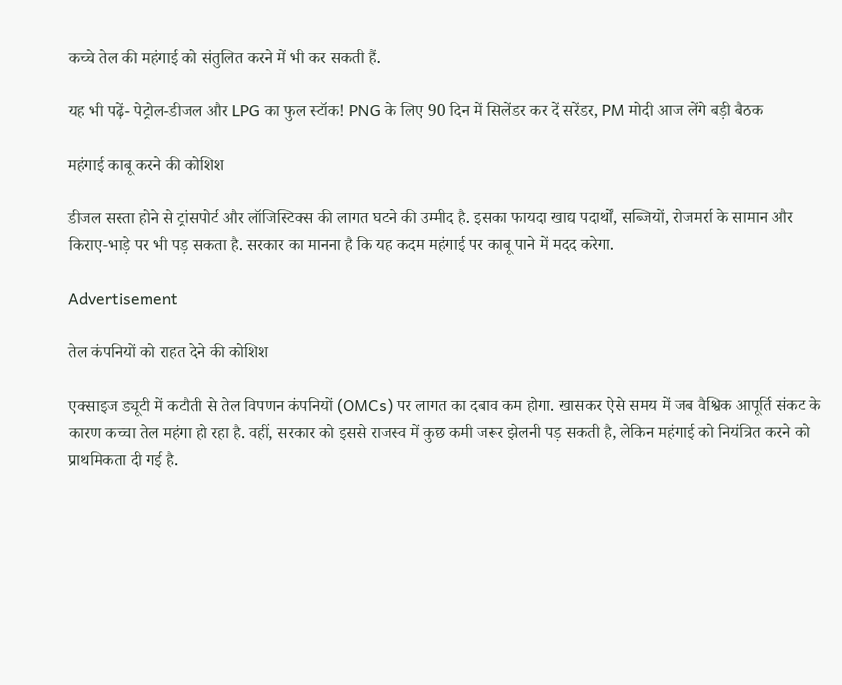कच्चे तेल की महंगाई को संतुलित करने में भी कर सकती हैं.

यह भी पढ़ें- पेट्रोल-डीजल और LPG का फुल स्टॉक! PNG के लिए 90 दिन में सिलेंडर कर दें सरेंडर, PM मोदी आज लेंगे बड़ी बैठक

महंगाई काबू करने की कोशिश

डीजल सस्ता होने से ट्रांसपोर्ट और लॉजिस्टिक्स की लागत घटने की उम्मीद है. इसका फायदा खाद्य पदार्थों, सब्जियों, रोजमर्रा के सामान और किराए‑भाड़े पर भी पड़ सकता है. सरकार का मानना है कि यह कदम महंगाई पर काबू पाने में मदद करेगा.

Advertisement

तेल कंपनियों को राहत देने की कोशिश

एक्साइज ड्यूटी में कटौती से तेल विपणन कंपनियों (OMCs) पर लागत का दबाव कम होगा. खासकर ऐसे समय में जब वैश्विक आपूर्ति संकट के कारण कच्चा तेल महंगा हो रहा है. वहीं, सरकार को इससे राजस्व में कुछ कमी जरूर झेलनी पड़ सकती है, लेकिन महंगाई को नियंत्रित करने को प्राथमिकता दी गई है.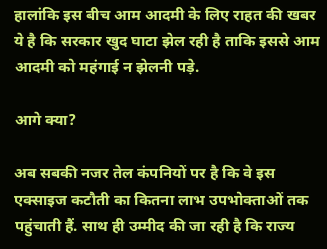हालांकि इस बीच आम आदमी के लिए राहत की खबर ये है कि सरकार खुद घाटा झेल रही है ताकि इससे आम आदमी को महंगाई न झेलनी पड़े.

आगे क्या?

अब सबकी नजर तेल कंपनियों पर है कि वे इस एक्साइज कटौती का कितना लाभ उपभोक्ताओं तक पहुंचाती हैं. साथ ही उम्मीद की जा रही है कि राज्य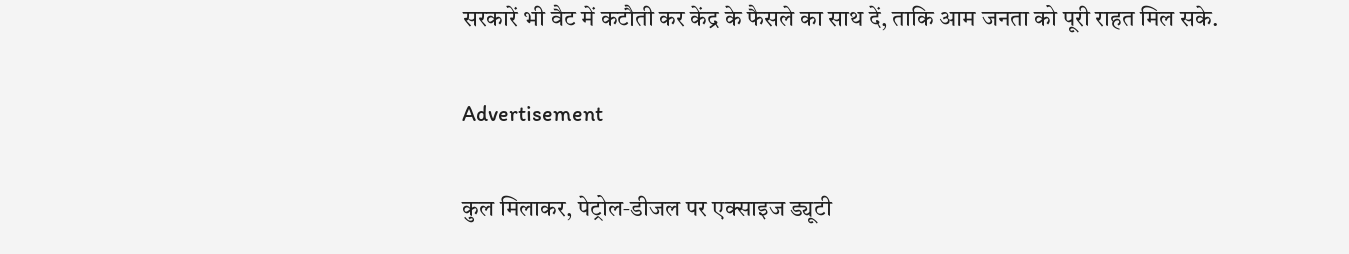सरकारें भी वैट में कटौती कर केंद्र के फैसले का साथ दें, ताकि आम जनता को पूरी राहत मिल सके.

Advertisement

कुल मिलाकर, पेट्रोल‑डीजल पर एक्साइज ड्यूटी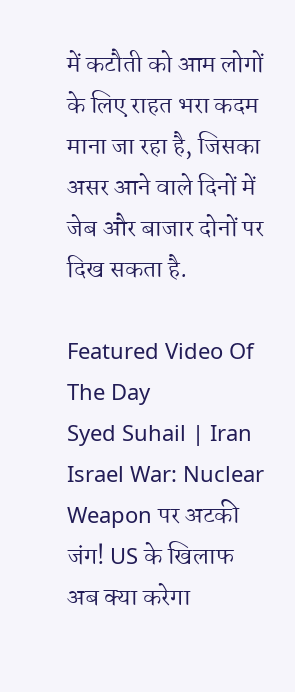में कटौती को आम लोगों के लिए राहत भरा कदम माना जा रहा है, जिसका असर आने वाले दिनों में जेब और बाजार दोनों पर दिख सकता है.

Featured Video Of The Day
Syed Suhail | Iran Israel War: Nuclear Weapon पर अटकी जंग! US के खिलाफ अब क्या करेगा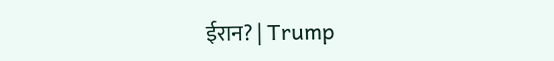ईरान? | Trump